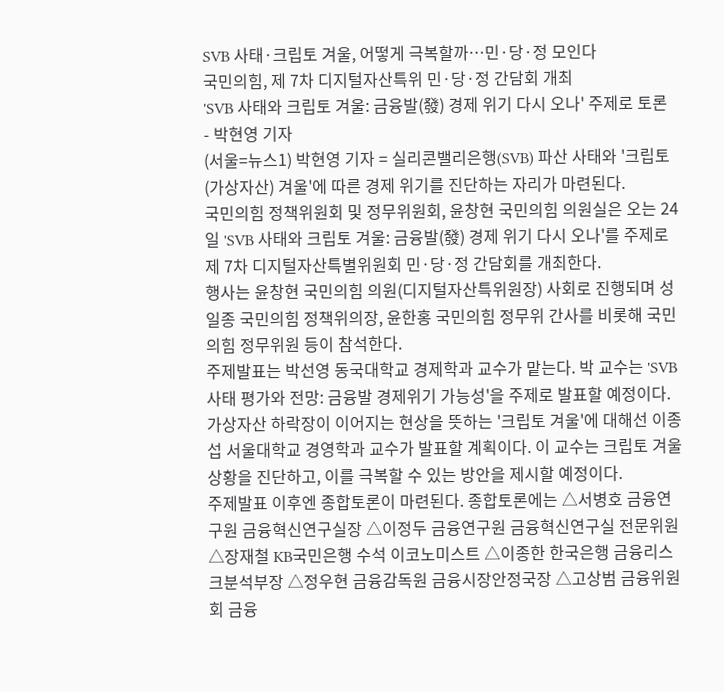SVB 사태·크립토 겨울, 어떻게 극복할까…민·당·정 모인다
국민의힘, 제 7차 디지털자산특위 민·당·정 간담회 개최
'SVB 사태와 크립토 겨울: 금융발(發) 경제 위기 다시 오나' 주제로 토론
- 박현영 기자
(서울=뉴스1) 박현영 기자 = 실리콘밸리은행(SVB) 파산 사태와 '크립토(가상자산) 겨울'에 따른 경제 위기를 진단하는 자리가 마련된다.
국민의힘 정책위원회 및 정무위원회, 윤창현 국민의힘 의원실은 오는 24일 'SVB 사태와 크립토 겨울: 금융발(發) 경제 위기 다시 오나'를 주제로 제 7차 디지털자산특별위원회 민·당·정 간담회를 개최한다.
행사는 윤창현 국민의힘 의원(디지털자산특위원장) 사회로 진행되며 성일종 국민의힘 정책위의장, 윤한홍 국민의힘 정무위 간사를 비롯해 국민의힘 정무위원 등이 참석한다.
주제발표는 박선영 동국대학교 경제학과 교수가 맡는다. 박 교수는 'SVB 사태 평가와 전망: 금융발 경제위기 가능성'을 주제로 발표할 예정이다.
가상자산 하락장이 이어지는 현상을 뜻하는 '크립토 겨울'에 대해선 이종섭 서울대학교 경영학과 교수가 발표할 계획이다. 이 교수는 크립토 겨울 상황을 진단하고, 이를 극복할 수 있는 방안을 제시할 예정이다.
주제발표 이후엔 종합토론이 마련된다. 종합토론에는 △서병호 금융연구원 금융혁신연구실장 △이정두 금융연구원 금융혁신연구실 전문위원 △장재철 KB국민은행 수석 이코노미스트 △이종한 한국은행 금융리스크분석부장 △정우현 금융감독원 금융시장안정국장 △고상범 금융위원회 금융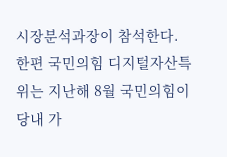시장분석과장이 참석한다.
한편 국민의힘 디지털자산특위는 지난해 8월 국민의힘이 당내 가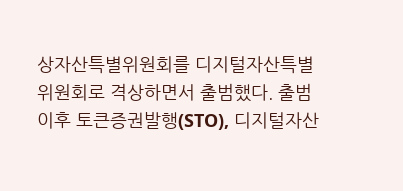상자산특별위원회를 디지털자산특별위원회로 격상하면서 출범했다. 출범 이후 토큰증권발행(STO), 디지털자산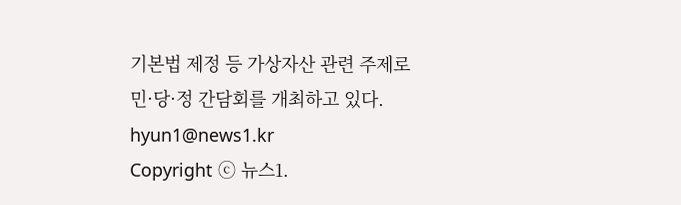기본법 제정 등 가상자산 관련 주제로 민·당·정 간담회를 개최하고 있다.
hyun1@news1.kr
Copyright ⓒ 뉴스1.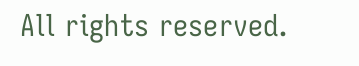All rights reserved.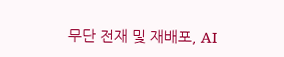무단 전재 및 재배포, AI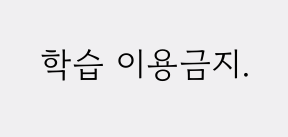학습 이용금지.